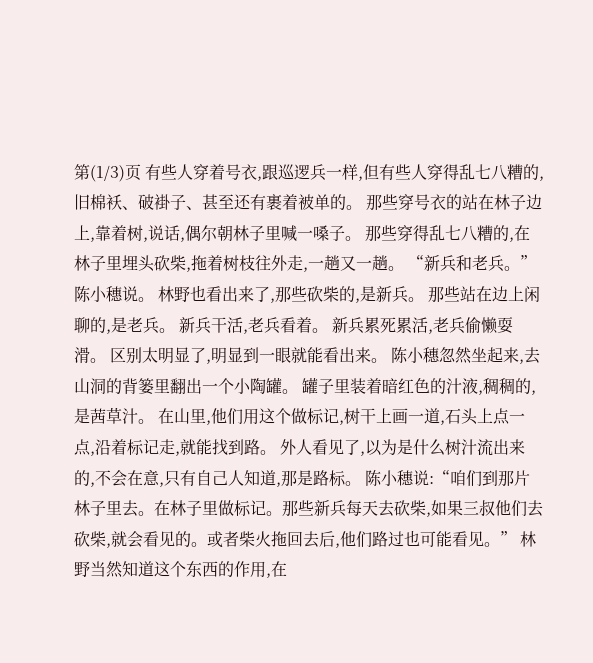第(1/3)页 有些人穿着号衣,跟巡逻兵一样,但有些人穿得乱七八糟的,旧棉袄、破褂子、甚至还有裹着被单的。 那些穿号衣的站在林子边上,靠着树,说话,偶尔朝林子里喊一嗓子。 那些穿得乱七八糟的,在林子里埋头砍柴,拖着树枝往外走,一趟又一趟。 “新兵和老兵。”陈小穗说。 林野也看出来了,那些砍柴的,是新兵。 那些站在边上闲聊的,是老兵。 新兵干活,老兵看着。 新兵累死累活,老兵偷懒耍滑。 区别太明显了,明显到一眼就能看出来。 陈小穗忽然坐起来,去山洞的背篓里翻出一个小陶罐。 罐子里装着暗红色的汁液,稠稠的,是茜草汁。 在山里,他们用这个做标记,树干上画一道,石头上点一点,沿着标记走,就能找到路。 外人看见了,以为是什么树汁流出来的,不会在意,只有自己人知道,那是路标。 陈小穗说:“咱们到那片林子里去。在林子里做标记。那些新兵每天去砍柴,如果三叔他们去砍柴,就会看见的。或者柴火拖回去后,他们路过也可能看见。” 林野当然知道这个东西的作用,在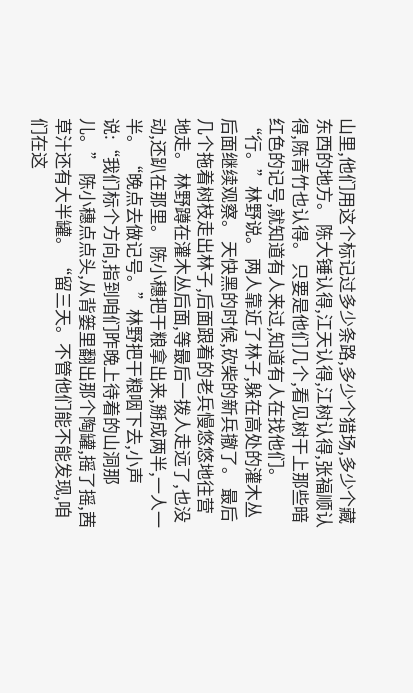山里,他们用这个标记过多少条路,多少个猎场,多少个藏东西的地方。 陈大锤认得,江天认得,江树认得,张福顺认得,陈青竹也认得。 只要是他们几个,看见树干上那些暗红色的记号,就知道有人来过,知道有人在找他们。 “行。”林野说。 两人靠近了林子,躲在高处的灌木丛后面继续观察。 天快黑的时候,砍柴的新兵撤了。 最后几个拖着树枝走出林子,后面跟着的老兵慢悠悠地往营地走。 林野蹲在灌木丛后面,等最后一拨人走远了,也没动,还趴在那里。 陈小穗把干粮拿出来,掰成两半,一人一半。 “晚点去做记号。”林野把干粮咽下去,小声说:“我们标个方向,指到咱们昨晚上待着的山洞那儿。” 陈小穗点点头,从背篓里翻出那个陶罐,摇了摇,茜草汁还有大半罐。 “留三天。不管他们能不能发现,咱们在这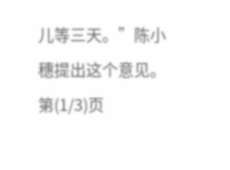儿等三天。”陈小穗提出这个意见。 第(1/3)页